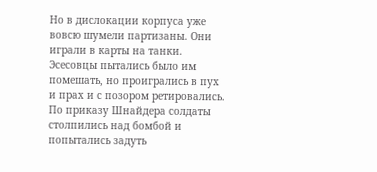Hо в дислокации корпуса уже вовсю шумели партизаны. Они играли в карты на танки. Эсесовцы пытались было им помешать, но проигрались в пух и прах и с позором ретировались.
По приказу Шнайдера солдаты столпились над бомбой и попытались задуть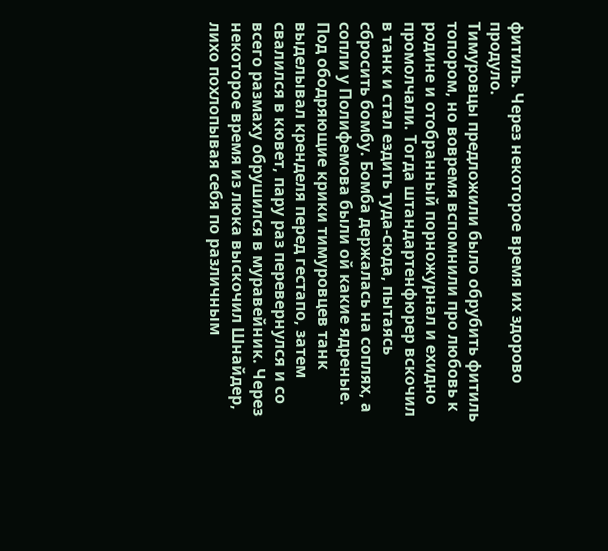фитиль. Через некоторое время их здорово продуло.
Тимуровцы предложили было обрубить фитиль топором, но вовремя вспомнили про любовь к родине и отобранный порножурнал и ехидно промолчали. Тогда штандартенфюрер вскочил в танк и стал ездить туда-сюда, пытаясь сбросить бомбу. Бомба держалась на соплях, а сопли у Полифемова были ой какие ядреные.
Под ободряющие крики тимуровцев танк выделывал кренделя перед гестапо, затем свалился в кювет, пару раз перевернулся и со всего размаху обрушился в муравейник. Через некоторое время из люка выскочил Шнайдер, лихо похлопывая себя по различным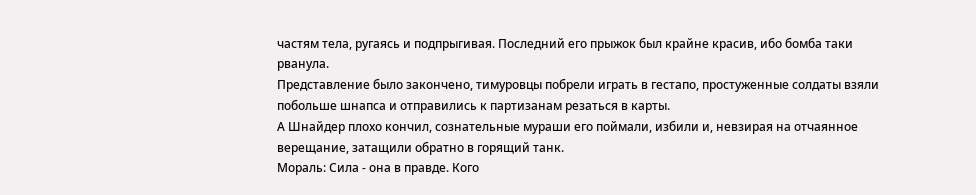частям тела, ругаясь и подпрыгивая. Последний его прыжок был крайне красив, ибо бомба таки рванула.
Представление было закончено, тимуровцы побрели играть в гестапо, простуженные солдаты взяли побольше шнапса и отправились к партизанам резаться в карты.
А Шнайдер плохо кончил, сознательные мураши его поймали, избили и, невзирая на отчаянное верещание, затащили обратно в горящий танк.
Мораль: Сила - она в правде. Кого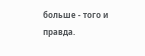больше - того и правда.